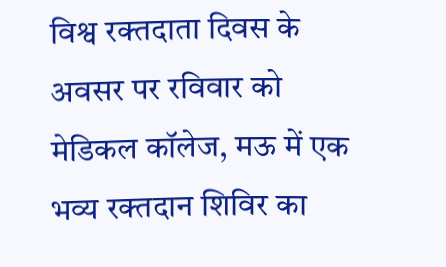विश्व रक्तदाता दिवस के अवसर पर रविवार को मेडिकल कॉलेज, मऊ में एक भव्य रक्तदान शिविर का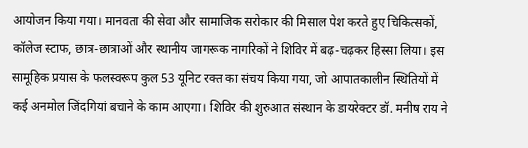आयोजन किया गया। मानवता की सेवा और सामाजिक सरोकार की मिसाल पेश करते हुए चिकित्सकों, कॉलेज स्टाफ, छात्र-छात्राओं और स्थानीय जागरूक नागरिकों ने शिविर में बढ़-चढ़कर हिस्सा लिया। इस सामूहिक प्रयास के फलस्वरूप कुल 53 यूनिट रक्त का संचय किया गया, जो आपातकालीन स्थितियों में कई अनमोल जिंदगियां बचाने के काम आएगा। शिविर की शुरुआत संस्थान के डायरेक्टर डॉ. मनीष राय ने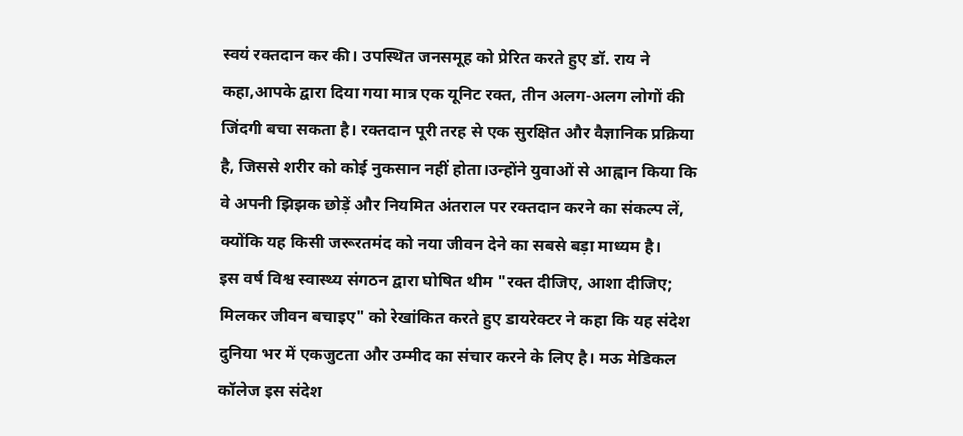स्वयं रक्तदान कर की। उपस्थित जनसमूह को प्रेरित करते हुए डॉ. राय ने कहा,आपके द्वारा दिया गया मात्र एक यूनिट रक्त, तीन अलग-अलग लोगों की जिंदगी बचा सकता है। रक्तदान पूरी तरह से एक सुरक्षित और वैज्ञानिक प्रक्रिया है, जिससे शरीर को कोई नुकसान नहीं होता।उन्होंने युवाओं से आह्वान किया कि वे अपनी झिझक छोड़ें और नियमित अंतराल पर रक्तदान करने का संकल्प लें, क्योंकि यह किसी जरूरतमंद को नया जीवन देने का सबसे बड़ा माध्यम है।
इस वर्ष विश्व स्वास्थ्य संगठन द्वारा घोषित थीम "रक्त दीजिए, आशा दीजिए; मिलकर जीवन बचाइए" को रेखांकित करते हुए डायरेक्टर ने कहा कि यह संदेश दुनिया भर में एकजुटता और उम्मीद का संचार करने के लिए है। मऊ मेडिकल कॉलेज इस संदेश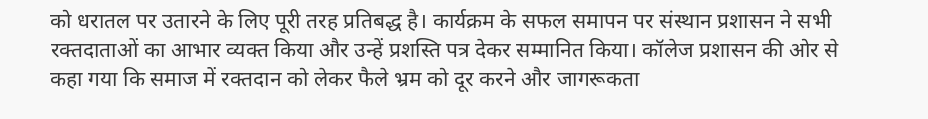को धरातल पर उतारने के लिए पूरी तरह प्रतिबद्ध है। कार्यक्रम के सफल समापन पर संस्थान प्रशासन ने सभी रक्तदाताओं का आभार व्यक्त किया और उन्हें प्रशस्ति पत्र देकर सम्मानित किया। कॉलेज प्रशासन की ओर से कहा गया कि समाज में रक्तदान को लेकर फैले भ्रम को दूर करने और जागरूकता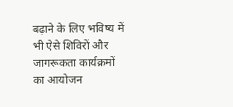बढ़ाने के लिए भविष्य में भी ऐसे शिविरों और जागरूकता कार्यक्रमों का आयोजन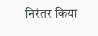निरंतर किया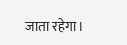जाता रहेगा।